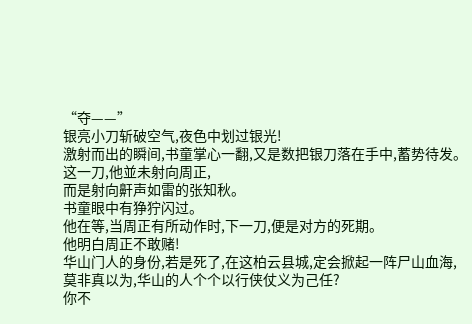“夺——”
银亮小刀斩破空气,夜色中划过银光!
激射而出的瞬间,书童掌心一翻,又是数把银刀落在手中,蓄势待发。
这一刀,他並未射向周正,
而是射向鼾声如雷的张知秋。
书童眼中有狰狞闪过。
他在等,当周正有所动作时,下一刀,便是对方的死期。
他明白周正不敢赌!
华山门人的身份,若是死了,在这柏云县城,定会掀起一阵尸山血海,
莫非真以为,华山的人个个以行侠仗义为己任?
你不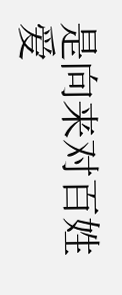是向来对百姓爱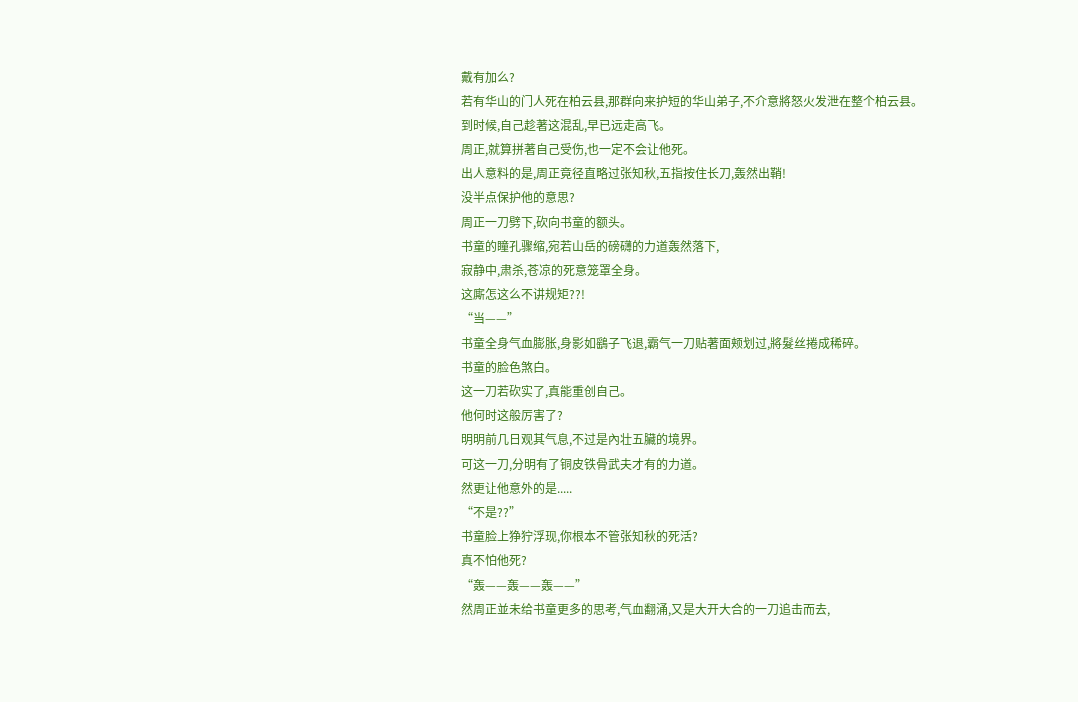戴有加么?
若有华山的门人死在柏云县,那群向来护短的华山弟子,不介意將怒火发泄在整个柏云县。
到时候,自己趁著这混乱,早已远走高飞。
周正,就算拼著自己受伤,也一定不会让他死。
出人意料的是,周正竟径直略过张知秋,五指按住长刀,轰然出鞘!
没半点保护他的意思?
周正一刀劈下,砍向书童的额头。
书童的瞳孔骤缩,宛若山岳的磅礴的力道轰然落下,
寂静中,肃杀,苍凉的死意笼罩全身。
这廝怎这么不讲规矩??!
“当——”
书童全身气血膨胀,身影如鷂子飞退,霸气一刀贴著面颊划过,將髮丝捲成稀碎。
书童的脸色煞白。
这一刀若砍实了,真能重创自己。
他何时这般厉害了?
明明前几日观其气息,不过是內壮五臟的境界。
可这一刀,分明有了铜皮铁骨武夫才有的力道。
然更让他意外的是.....
“不是??”
书童脸上狰狞浮现,你根本不管张知秋的死活?
真不怕他死?
“轰——轰——轰——”
然周正並未给书童更多的思考,气血翻涌,又是大开大合的一刀追击而去,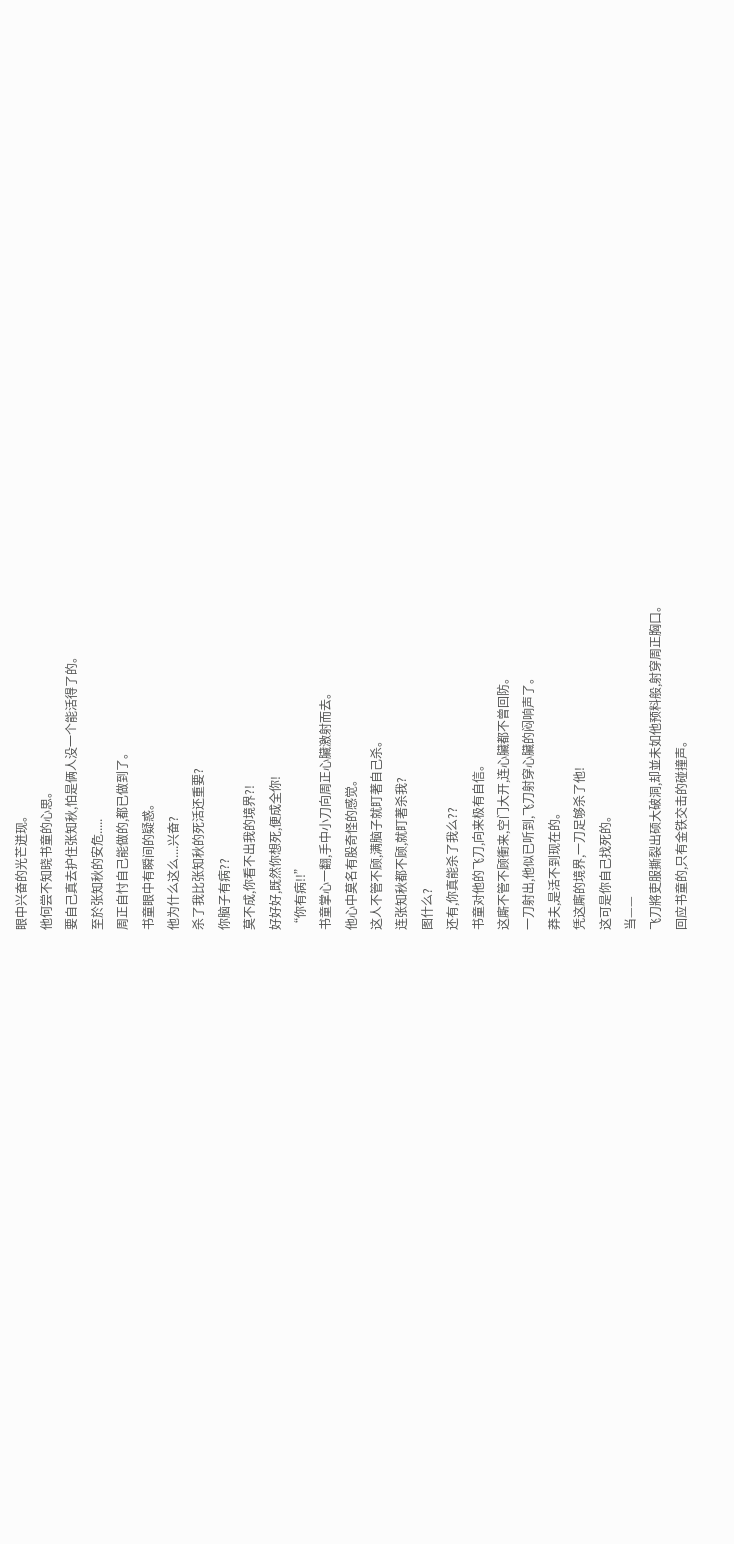眼中兴奋的光芒迸现。
他何尝不知晓书童的心思。
要自己真去护住张知秋,怕是俩人没一个能活得了的。
至於张知秋的安危.....
周正自忖自己能做的,都已做到了。
书童眼中有瞬间的疑惑。
他为什么这么....兴奋?
杀了我比张知秋的死活还重要?
你脑子有病??
莫不成,你看不出我的境界?!
好好好,既然你想死,便成全你!
“你有病!!”
书童掌心一翻,手中小刀向周正心臟激射而去。
他心中莫名有股奇怪的感觉。
这人不管不顾,满脑子就盯著自己杀。
连张知秋都不顾,就盯著杀我?
图什么?
还有,你真能杀了我么??
书童对他的飞刀,向来极有自信。
这廝不管不顾衝来,空门大开,连心臟都不曾回防。
一刀射出,他似已听到,飞刀射穿心臟的闷响声了。
莽夫,是活不到现在的。
凭这廝的境界,一刀足够杀了他!
这可是你自己找死的。
当——
飞刀將吏服撕裂出硕大破洞,却並未如他预料般,射穿周正胸口。
回应书童的,只有金铁交击的碰撞声。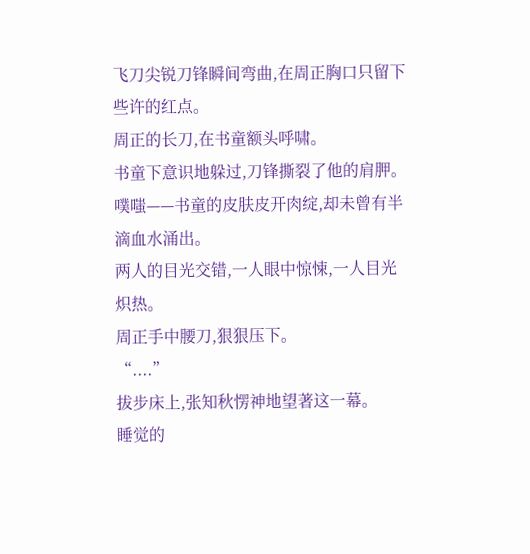飞刀尖锐刀锋瞬间弯曲,在周正胸口只留下些许的红点。
周正的长刀,在书童额头呼啸。
书童下意识地躲过,刀锋撕裂了他的肩胛。
噗嗤——书童的皮肤皮开肉绽,却未曾有半滴血水涌出。
两人的目光交错,一人眼中惊悚,一人目光炽热。
周正手中腰刀,狠狠压下。
“....”
拔步床上,张知秋愣神地望著这一幕。
睡觉的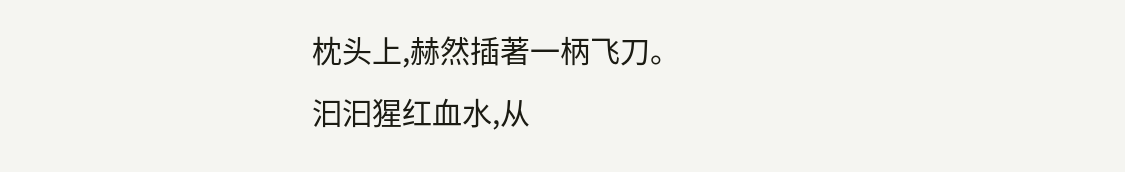枕头上,赫然插著一柄飞刀。
汩汩猩红血水,从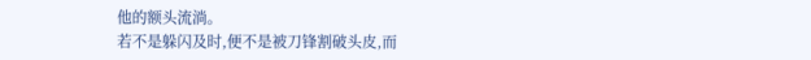他的额头流淌。
若不是躲闪及时,便不是被刀锋割破头皮,而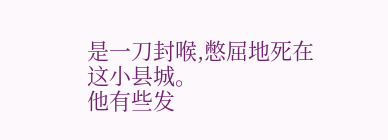是一刀封喉,憋屈地死在这小县城。
他有些发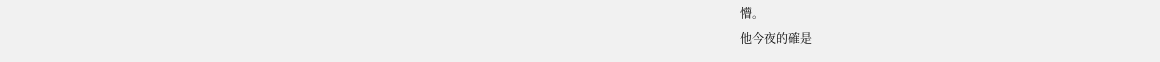懵。
他今夜的確是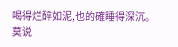喝得烂醉如泥,也的確睡得深沉。
莫说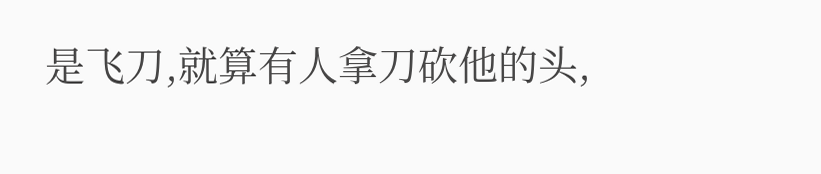是飞刀,就算有人拿刀砍他的头,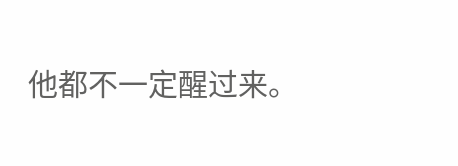他都不一定醒过来。